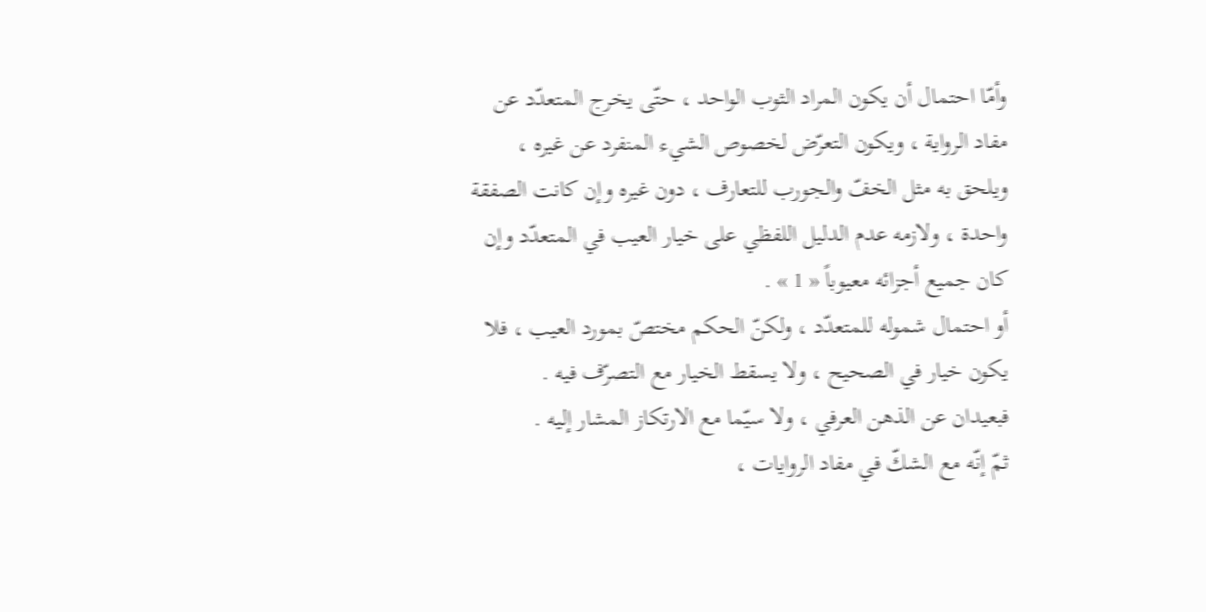وأمّا احتمال أن يكون المراد الثوب الواحد ، حتّى يخرج المتعدّد عن مفاد الرواية ، ويكون التعرّض لخصوص الشيء المنفرد عن غيره ، ويلحق به مثل الخفّ والجورب للتعارف ، دون غيره وإن كانت الصفقة واحدة ، ولازمه عدم الدليل اللفظي على خيار العيب في المتعدّد وإن كان جميع أجزائه معيوباً « 1 » .
أو احتمال شموله للمتعدّد ، ولكنّ الحكم مختصّ بمورد العيب ، فلا يكون خيار في الصحيح ، ولا يسقط الخيار مع التصرّف فيه .
فبعيدان عن الذهن العرفي ، ولا سيّما مع الارتكاز المشار إليه .
ثمّ إنّه مع الشكّ في مفاد الروايات ،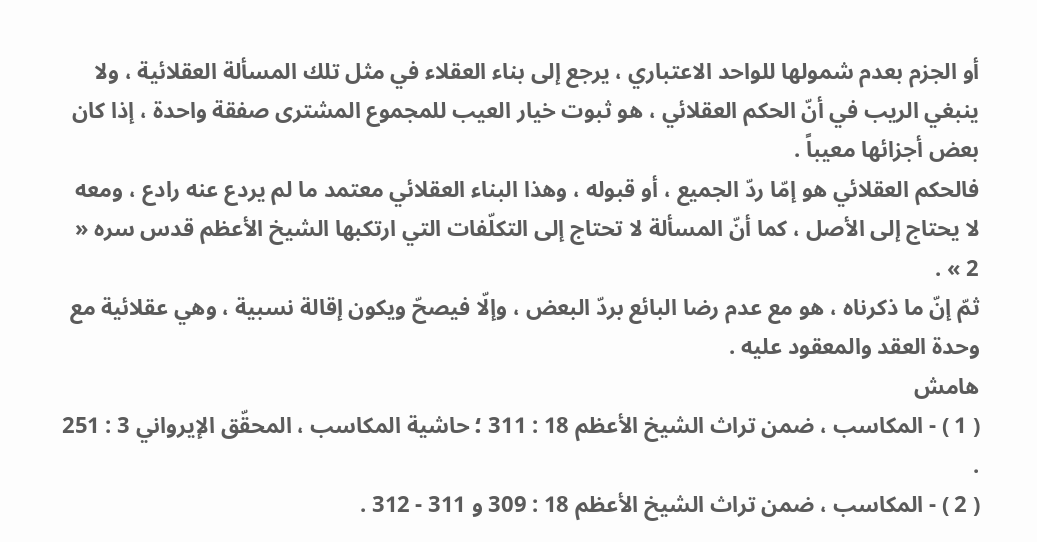أو الجزم بعدم شمولها للواحد الاعتباري ، يرجع إلى بناء العقلاء في مثل تلك المسألة العقلائية ، ولا ينبغي الريب في أنّ الحكم العقلائي ، هو ثبوت خيار العيب للمجموع المشترى صفقة واحدة ، إذا كان بعض أجزائها معيباً .
فالحكم العقلائي هو إمّا ردّ الجميع ، أو قبوله ، وهذا البناء العقلائي معتمد ما لم يردع عنه رادع ، ومعه لا يحتاج إلى الأصل ، كما أنّ المسألة لا تحتاج إلى التكلّفات التي ارتكبها الشيخ الأعظم قدس سره « 2 » .
ثمّ إنّ ما ذكرناه ، هو مع عدم رضا البائع بردّ البعض ، وإلّا فيصحّ ويكون إقالة نسبية ، وهي عقلائية مع وحدة العقد والمعقود عليه .
هامش
( 1 ) - المكاسب ، ضمن تراث الشيخ الأعظم 18 : 311 ؛ حاشية المكاسب ، المحقّق الإيرواني 3 : 251 .
( 2 ) - المكاسب ، ضمن تراث الشيخ الأعظم 18 : 309 و 311 - 312 .